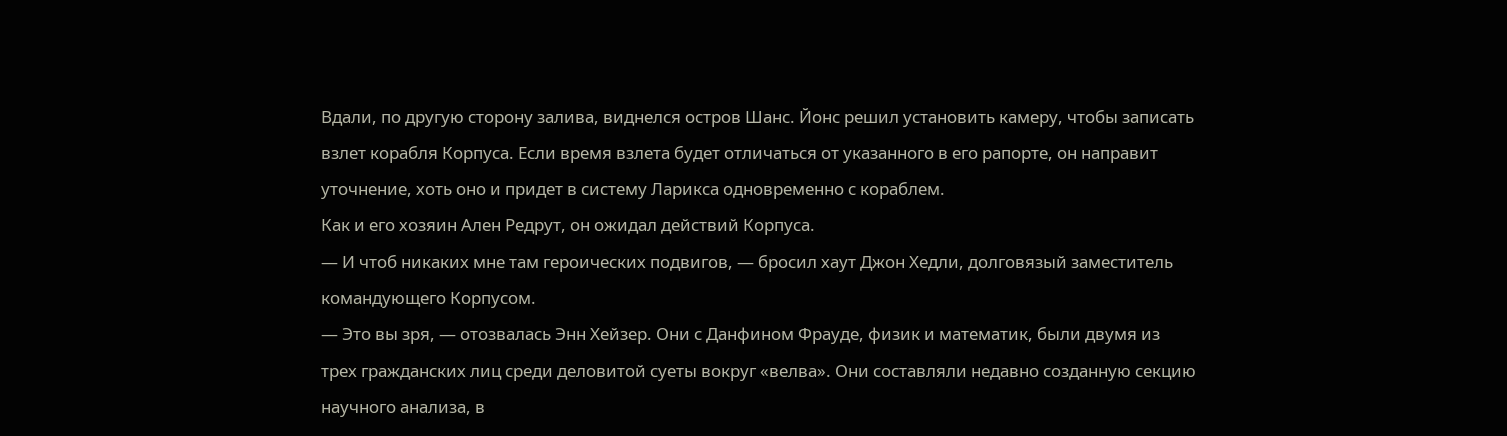Вдали, по другую сторону залива, виднелся остров Шанс. Йонс решил установить камеру, чтобы записать взлет корабля Корпуса. Если время взлета будет отличаться от указанного в его рапорте, он направит уточнение, хоть оно и придет в систему Ларикса одновременно с кораблем.
Как и его хозяин Ален Редрут, он ожидал действий Корпуса.
— И чтоб никаких мне там героических подвигов, — бросил хаут Джон Хедли, долговязый заместитель командующего Корпусом.
— Это вы зря, — отозвалась Энн Хейзер. Они с Данфином Фрауде, физик и математик, были двумя из трех гражданских лиц среди деловитой суеты вокруг «велва». Они составляли недавно созданную секцию научного анализа, в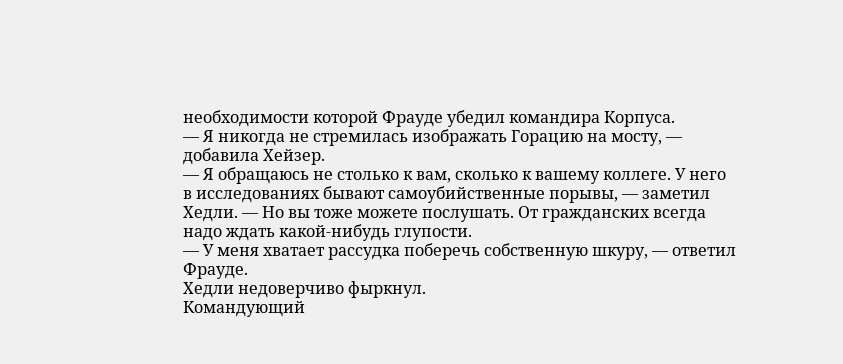необходимости которой Фрауде убедил командира Корпуса.
— Я никогда не стремилась изображать Горацию на мосту, — добавила Хейзер.
— Я обращаюсь не столько к вам, сколько к вашему коллеге. У него в исследованиях бывают самоубийственные порывы, — заметил Хедли. — Но вы тоже можете послушать. От гражданских всегда надо ждать какой-нибудь глупости.
— У меня хватает рассудка поберечь собственную шкуру, — ответил Фрауде.
Хедли недоверчиво фыркнул.
Командующий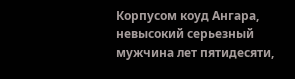Корпусом коуд Ангара, невысокий серьезный мужчина лет пятидесяти,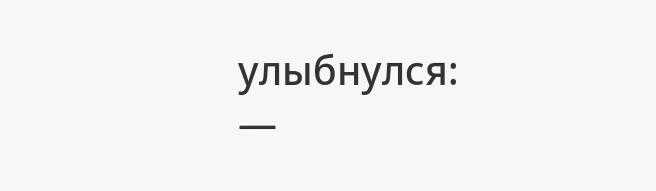улыбнулся:
—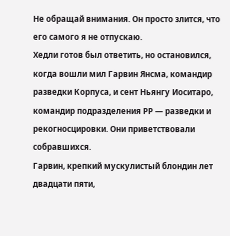Не обращай внимания. Он просто злится, что его самого я не отпускаю.
Хедли готов был ответить, но остановился, когда вошли мил Гарвин Янсма, командир разведки Корпуса, и сент Ньянгу Иоситаро, командир подразделения РР — разведки и рекогносцировки. Они приветствовали собравшихся.
Гарвин, крепкий мускулистый блондин лет двадцати пяти,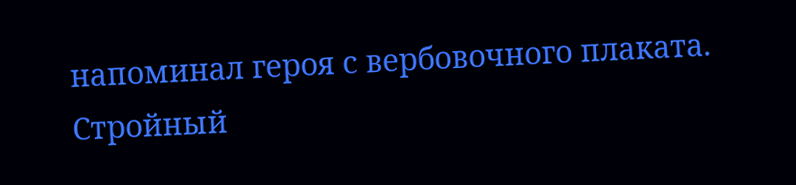напоминал героя с вербовочного плаката. Стройный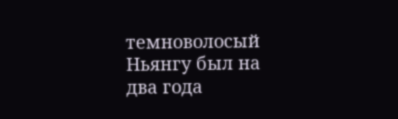темноволосый Ньянгу был на два года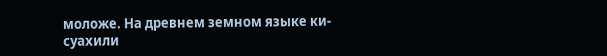моложе. На древнем земном языке ки-суахили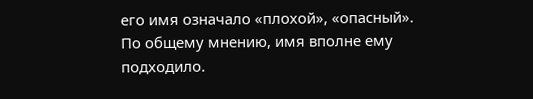его имя означало «плохой», «опасный». По общему мнению, имя вполне ему подходило.